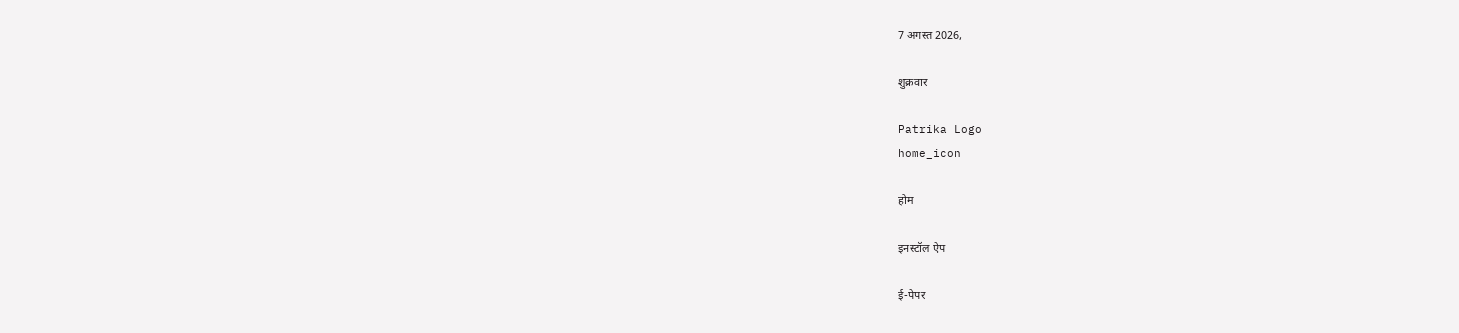7 अगस्त 2026,

शुक्रवार

Patrika Logo
home_icon

होम

इनस्टॉल ऐप

ई-पेपर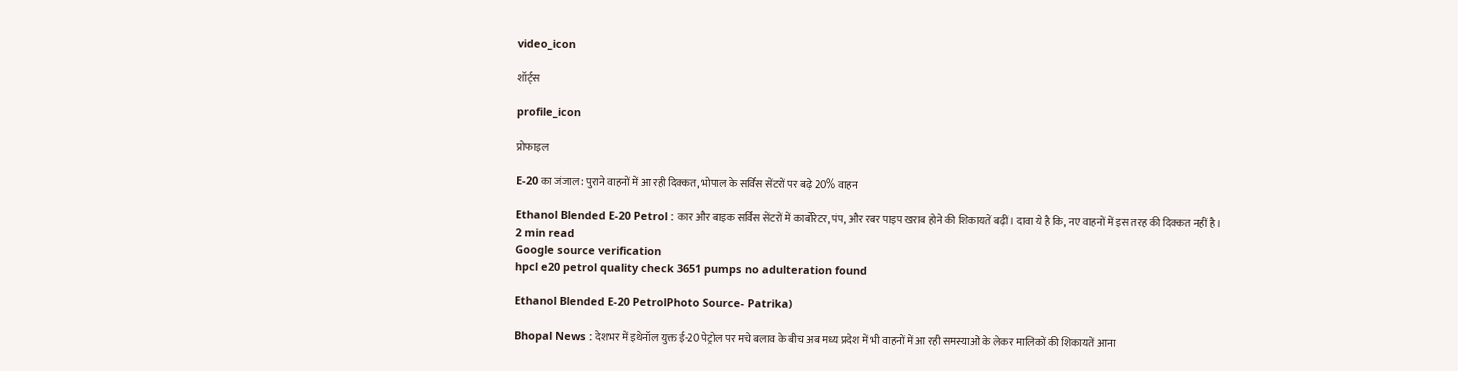video_icon

शॉर्ट्स

profile_icon

प्रोफाइल

E-20 का जंजाल: पुराने वाहनों में आ रही दिक्कत, भोपाल के सर्विस सेंटरों पर बढ़े 20% वाहन

Ethanol Blended E-20 Petrol : कार और बाइक सर्विस सेंटरों में कार्बोरेटर, पंप, और रबर पाइप खराब होने की शिकायतें बढ़ीं। दावा ये है कि, नए वाहनों में इस तरह की दिक्कत नहीं है।
2 min read
Google source verification
hpcl e20 petrol quality check 3651 pumps no adulteration found

Ethanol Blended E-20 PetrolPhoto Source- Patrika)

Bhopal News : देशभर में इथेनॉल युक्त ई-20 पेट्रोल पर मचे बलाव के बीच अब मध्य प्रदेश में भी वाहनों में आ रही समस्याओं के लेकर मालिकों की शिकायतें आना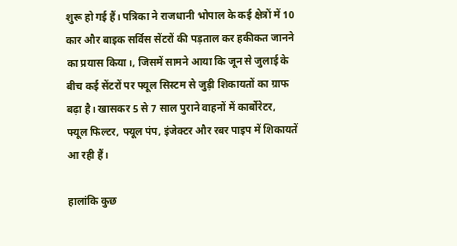शुरू हो गई हैं। पत्रिका ने राजधानी भोपाल के कई क्षेत्रों में 10 कार और बाइक सर्विस सेंटरों की पड़ताल कर हकीकत जानने का प्रयास किया।, जिसमें सामने आया कि जून से जुलाई के बीच कई सेंटरों पर फ्यूल सिस्टम से जुड़ी शिकायतों का ग्राफ बढ़ा है। खासकर 5 से 7 साल पुराने वाहनों में कार्बोरेटर, फ्यूल फिल्टर, फ्यूल पंप, इंजेक्टर और रबर पाइप में शिकायतें आ रही हैं।

हालांकि कुछ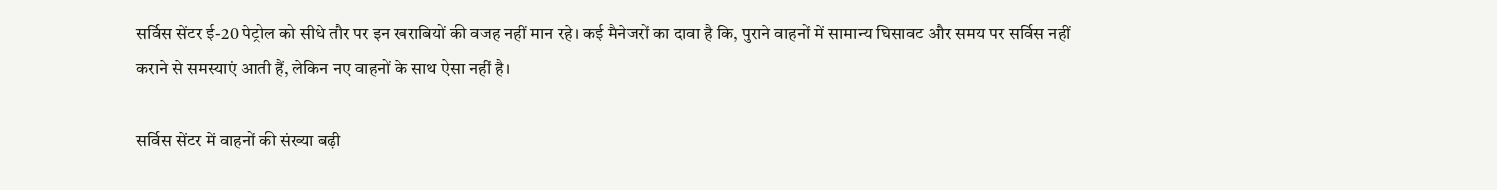सर्विस सेंटर ई-20 पेट्रोल को सीधे तौर पर इन खराबियों की वजह नहीं मान रहे। कई मैनेजरों का दावा है कि, पुराने वाहनों में सामान्य घिसावट और समय पर सर्विस नहीं कराने से समस्याएं आती हैं, लेकिन नए वाहनों के साथ ऐसा नहीं है।

सर्विस सेंटर में वाहनों की संख्या बढ़ी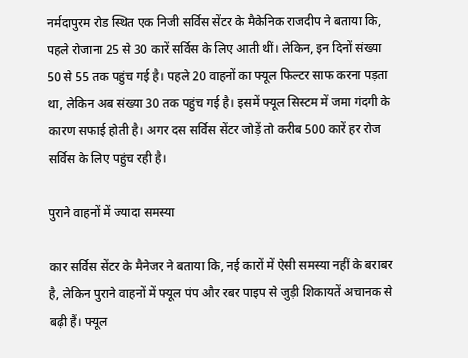नर्मदापुरम रोड स्थित एक निजी सर्विस सेंटर के मैकेनिक राजदीप ने बताया कि, पहले रोजाना 25 से 30 कारें सर्विस के लिए आती थीं। लेकिन, इन दिनों संख्या 50 से 55 तक पहुंच गई है। पहले 20 वाहनों का फ्यूल फिल्टर साफ करना पड़ता था, लेकिन अब संख्या 30 तक पहुंच गई है। इसमें फ्यूल सिस्टम में जमा गंदगी के कारण सफाई होती है। अगर दस सर्विस सेंटर जोड़ें तो करीब 500 कारें हर रोज सर्विस के लिए पहुंच रही है।

पुराने वाहनों में ज्यादा समस्या

कार सर्विस सेंटर के मैनेजर ने बताया कि, नई कारों में ऐसी समस्या नहीं के बराबर है, लेकिन पुराने वाहनों में फ्यूल पंप और रबर पाइप से जुड़ी शिकायतें अचानक से बढ़ी हैं। फ्यूल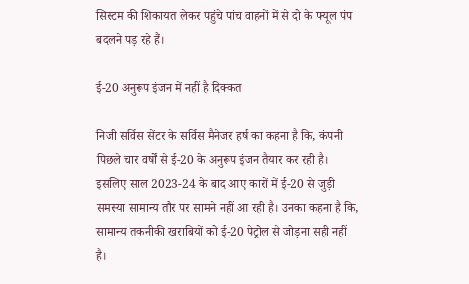सिस्टम की शिकायत लेकर पहुंचे पांच वाहनों में से दो के फ्यूल पंप बदलने पड़ रहे हैं।

ई-20 अनुरूप इंजन में नहीं है दिक्कत

निजी सर्विस सेंटर के सर्विस मैनेजर हर्ष का कहना है कि, कंपनी पिछले चार वर्षों से ई-20 के अनुरूप इंजन तैयार कर रही है। इसलिए साल 2023-24 के बाद आए कारों में ई-20 से जुड़ी समस्या सामान्य तौर पर सामने नहीं आ रही है। उनका कहना है कि, सामान्य तकनीकी खराबियों को ई-20 पेट्रोल से जोड़ना सही नहीं है।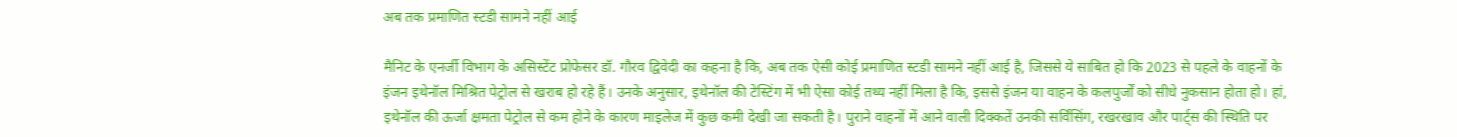अब तक प्रमाणित स्टडी सामने नहीं आई

मैनिट के एनर्जी विभाग के असिस्टेंट प्रोफेसर डॉ. गौरव द्विवेदी का कहना है कि, अब तक ऐसी कोई प्रमाणित स्टडी सामने नहीं आई है, जिससे ये साबित हो कि 2023 से पहले के वाहनों के इंजन इथेनॉल मिश्रित पेट्रोल से खराब हो रहे हैं। उनके अनुसार, इथेनॉल की टेस्टिंग में भी ऐसा कोई तथ्य नहीं मिला है कि, इससे इंजन या वाहन के कलपुर्जों को सीधे नुकसान होता हो। हां, इथेनॉल की ऊर्जा क्षमता पेट्रोल से कम होने के कारण माइलेज में कुछ कमी देखी जा सकती है। पुराने वाहनों में आने वाली दिक्कतें उनकी सर्विसिंग, रखरखाव और पार्ट्स की स्थिति पर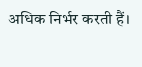अधिक निर्भर करती हैं।